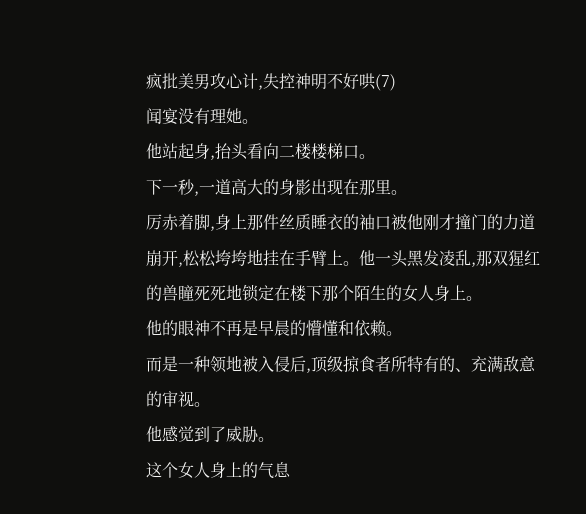疯批美男攻心计,失控神明不好哄(7)
闻宴没有理她。
他站起身,抬头看向二楼楼梯口。
下一秒,一道高大的身影出现在那里。
厉赤着脚,身上那件丝质睡衣的袖口被他刚才撞门的力道崩开,松松垮垮地挂在手臂上。他一头黑发凌乱,那双猩红的兽瞳死死地锁定在楼下那个陌生的女人身上。
他的眼神不再是早晨的懵懂和依赖。
而是一种领地被入侵后,顶级掠食者所特有的、充满敌意的审视。
他感觉到了威胁。
这个女人身上的气息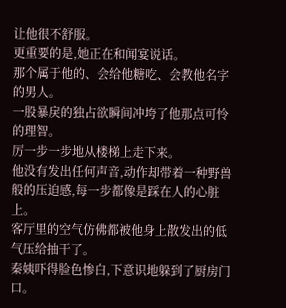让他很不舒服。
更重要的是,她正在和闻宴说话。
那个属于他的、会给他糖吃、会教他名字的男人。
一股暴戾的独占欲瞬间冲垮了他那点可怜的理智。
厉一步一步地从楼梯上走下来。
他没有发出任何声音,动作却带着一种野兽般的压迫感,每一步都像是踩在人的心脏上。
客厅里的空气仿佛都被他身上散发出的低气压给抽干了。
秦姨吓得脸色惨白,下意识地躲到了厨房门口。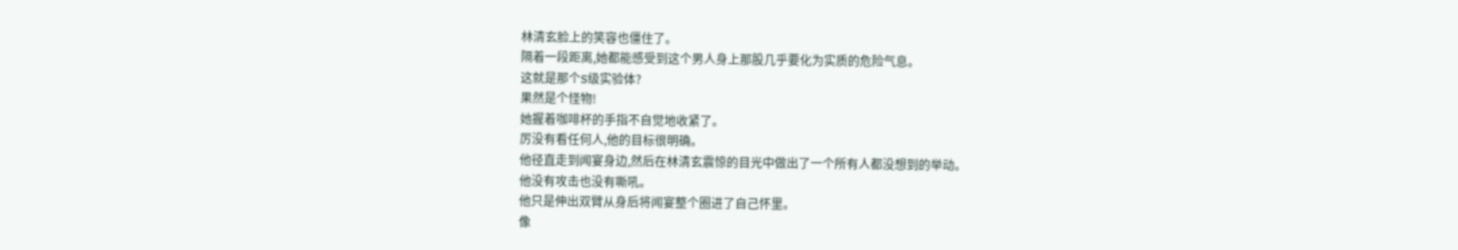林清玄脸上的笑容也僵住了。
隔着一段距离,她都能感受到这个男人身上那股几乎要化为实质的危险气息。
这就是那个S级实验体?
果然是个怪物!
她握着咖啡杯的手指不自觉地收紧了。
厉没有看任何人,他的目标很明确。
他径直走到闻宴身边,然后在林清玄震惊的目光中做出了一个所有人都没想到的举动。
他没有攻击也没有嘶吼。
他只是伸出双臂从身后将闻宴整个圈进了自己怀里。
像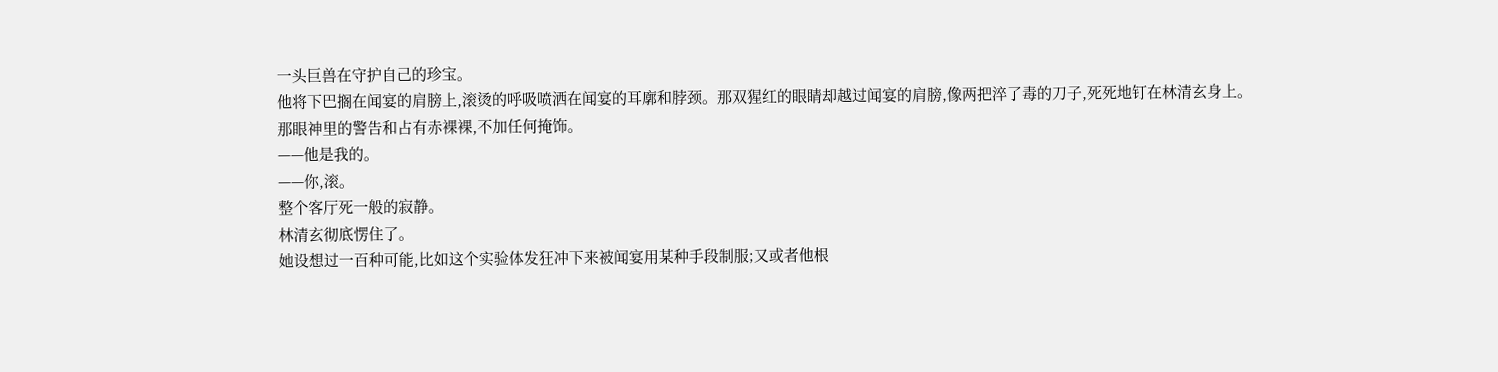一头巨兽在守护自己的珍宝。
他将下巴搁在闻宴的肩膀上,滚烫的呼吸喷洒在闻宴的耳廓和脖颈。那双猩红的眼睛却越过闻宴的肩膀,像两把淬了毒的刀子,死死地钉在林清玄身上。
那眼神里的警告和占有赤裸裸,不加任何掩饰。
——他是我的。
——你,滚。
整个客厅死一般的寂静。
林清玄彻底愣住了。
她设想过一百种可能,比如这个实验体发狂冲下来被闻宴用某种手段制服;又或者他根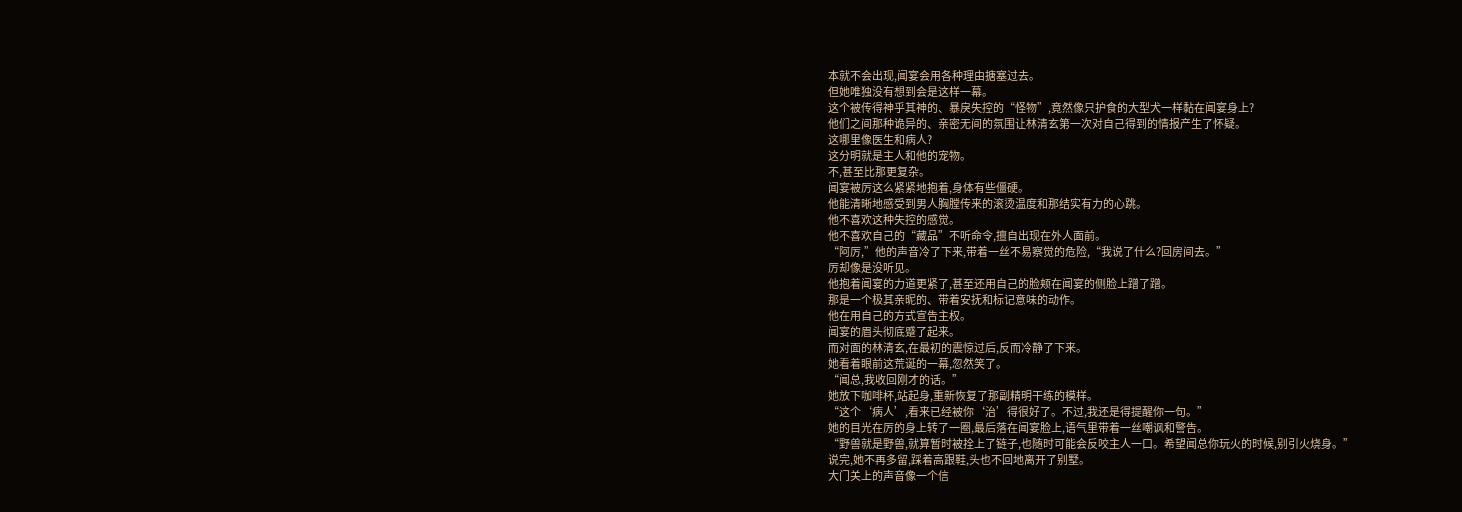本就不会出现,闻宴会用各种理由搪塞过去。
但她唯独没有想到会是这样一幕。
这个被传得神乎其神的、暴戾失控的“怪物”,竟然像只护食的大型犬一样黏在闻宴身上?
他们之间那种诡异的、亲密无间的氛围让林清玄第一次对自己得到的情报产生了怀疑。
这哪里像医生和病人?
这分明就是主人和他的宠物。
不,甚至比那更复杂。
闻宴被厉这么紧紧地抱着,身体有些僵硬。
他能清晰地感受到男人胸膛传来的滚烫温度和那结实有力的心跳。
他不喜欢这种失控的感觉。
他不喜欢自己的“藏品”不听命令,擅自出现在外人面前。
“阿厉,”他的声音冷了下来,带着一丝不易察觉的危险,“我说了什么?回房间去。”
厉却像是没听见。
他抱着闻宴的力道更紧了,甚至还用自己的脸颊在闻宴的侧脸上蹭了蹭。
那是一个极其亲昵的、带着安抚和标记意味的动作。
他在用自己的方式宣告主权。
闻宴的眉头彻底蹙了起来。
而对面的林清玄,在最初的震惊过后,反而冷静了下来。
她看着眼前这荒诞的一幕,忽然笑了。
“闻总,我收回刚才的话。”
她放下咖啡杯,站起身,重新恢复了那副精明干练的模样。
“这个‘病人’,看来已经被你‘治’得很好了。不过,我还是得提醒你一句。”
她的目光在厉的身上转了一圈,最后落在闻宴脸上,语气里带着一丝嘲讽和警告。
“野兽就是野兽,就算暂时被拴上了链子,也随时可能会反咬主人一口。希望闻总你玩火的时候,别引火烧身。”
说完,她不再多留,踩着高跟鞋,头也不回地离开了别墅。
大门关上的声音像一个信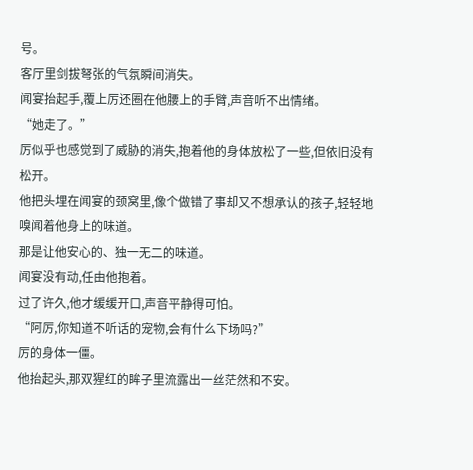号。
客厅里剑拔弩张的气氛瞬间消失。
闻宴抬起手,覆上厉还圈在他腰上的手臂,声音听不出情绪。
“她走了。”
厉似乎也感觉到了威胁的消失,抱着他的身体放松了一些,但依旧没有松开。
他把头埋在闻宴的颈窝里,像个做错了事却又不想承认的孩子,轻轻地嗅闻着他身上的味道。
那是让他安心的、独一无二的味道。
闻宴没有动,任由他抱着。
过了许久,他才缓缓开口,声音平静得可怕。
“阿厉,你知道不听话的宠物,会有什么下场吗?”
厉的身体一僵。
他抬起头,那双猩红的眸子里流露出一丝茫然和不安。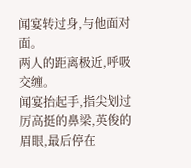闻宴转过身,与他面对面。
两人的距离极近,呼吸交缠。
闻宴抬起手,指尖划过厉高挺的鼻梁,英俊的眉眼,最后停在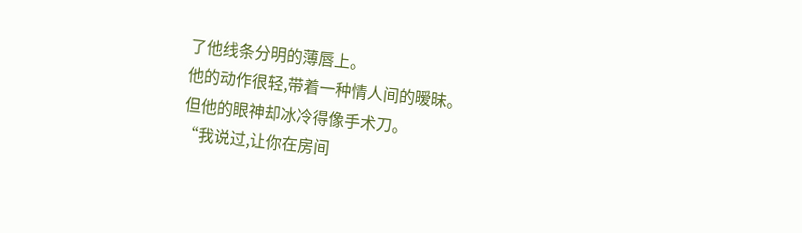了他线条分明的薄唇上。
他的动作很轻,带着一种情人间的暧昧。
但他的眼神却冰冷得像手术刀。
“我说过,让你在房间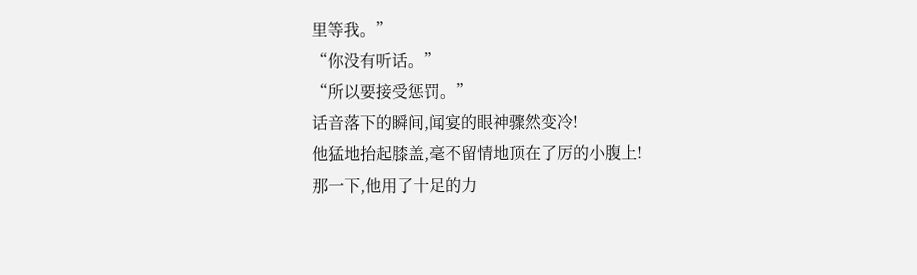里等我。”
“你没有听话。”
“所以要接受惩罚。”
话音落下的瞬间,闻宴的眼神骤然变冷!
他猛地抬起膝盖,毫不留情地顶在了厉的小腹上!
那一下,他用了十足的力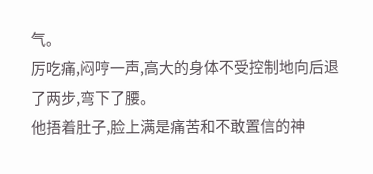气。
厉吃痛,闷哼一声,高大的身体不受控制地向后退了两步,弯下了腰。
他捂着肚子,脸上满是痛苦和不敢置信的神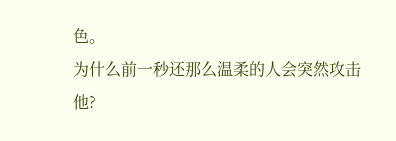色。
为什么前一秒还那么温柔的人会突然攻击他?